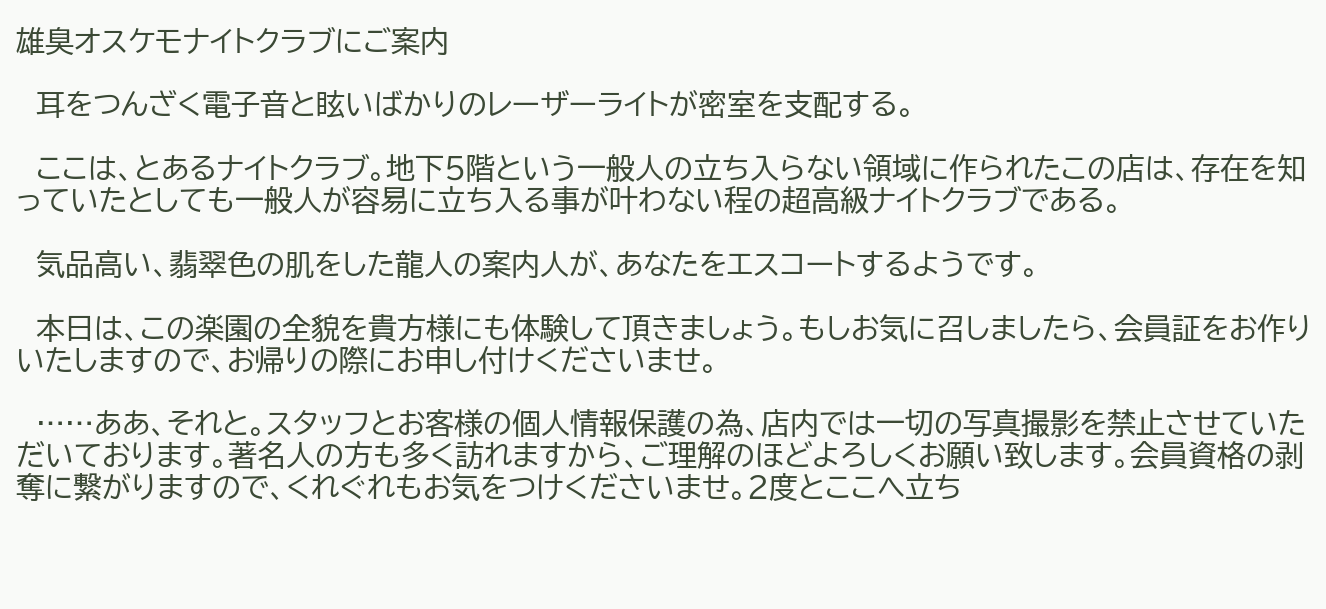雄臭オスケモナイトクラブにご案内

  耳をつんざく電子音と眩いばかりのレーザーライトが密室を支配する。

  ここは、とあるナイトクラブ。地下5階という一般人の立ち入らない領域に作られたこの店は、存在を知っていたとしても一般人が容易に立ち入る事が叶わない程の超高級ナイトクラブである。

  気品高い、翡翠色の肌をした龍人の案内人が、あなたをエスコートするようです。

  本日は、この楽園の全貌を貴方様にも体験して頂きましょう。もしお気に召しましたら、会員証をお作りいたしますので、お帰りの際にお申し付けくださいませ。

  ……ああ、それと。スタッフとお客様の個人情報保護の為、店内では一切の写真撮影を禁止させていただいております。著名人の方も多く訪れますから、ご理解のほどよろしくお願い致します。会員資格の剥奪に繋がりますので、くれぐれもお気をつけくださいませ。2度とここへ立ち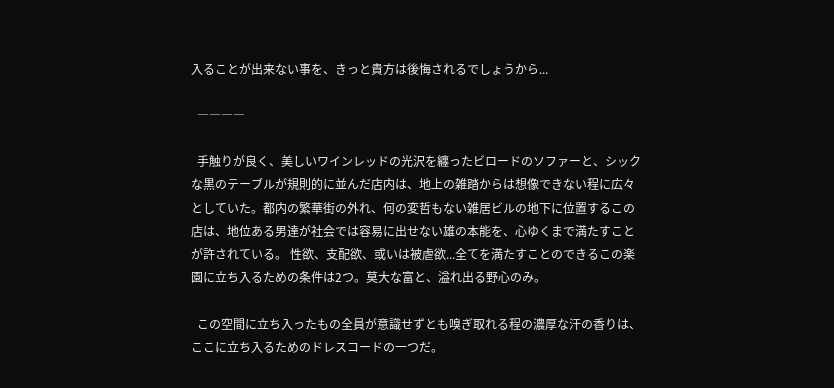入ることが出来ない事を、きっと貴方は後悔されるでしょうから...

  ――――

  手触りが良く、美しいワインレッドの光沢を纏ったビロードのソファーと、シックな黒のテーブルが規則的に並んだ店内は、地上の雑踏からは想像できない程に広々としていた。都内の繁華街の外れ、何の変哲もない雑居ビルの地下に位置するこの店は、地位ある男達が社会では容易に出せない雄の本能を、心ゆくまで満たすことが許されている。 性欲、支配欲、或いは被虐欲...全てを満たすことのできるこの楽園に立ち入るための条件は2つ。莫大な富と、溢れ出る野心のみ。

  この空間に立ち入ったもの全員が意識せずとも嗅ぎ取れる程の濃厚な汗の香りは、ここに立ち入るためのドレスコードの一つだ。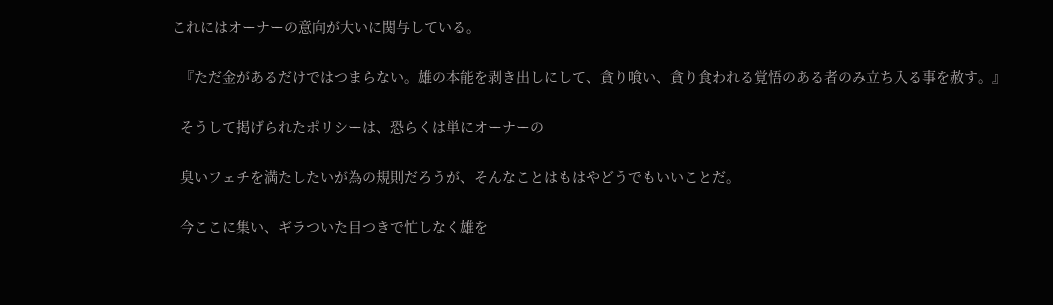これにはオーナーの意向が大いに関与している。

  『ただ金があるだけではつまらない。雄の本能を剥き出しにして、貪り喰い、貪り食われる覚悟のある者のみ立ち入る事を赦す。』

  そうして掲げられたポリシーは、恐らくは単にオーナーの

  臭いフェチを満たしたいが為の規則だろうが、そんなことはもはやどうでもいいことだ。

  今ここに集い、ギラついた目つきで忙しなく雄を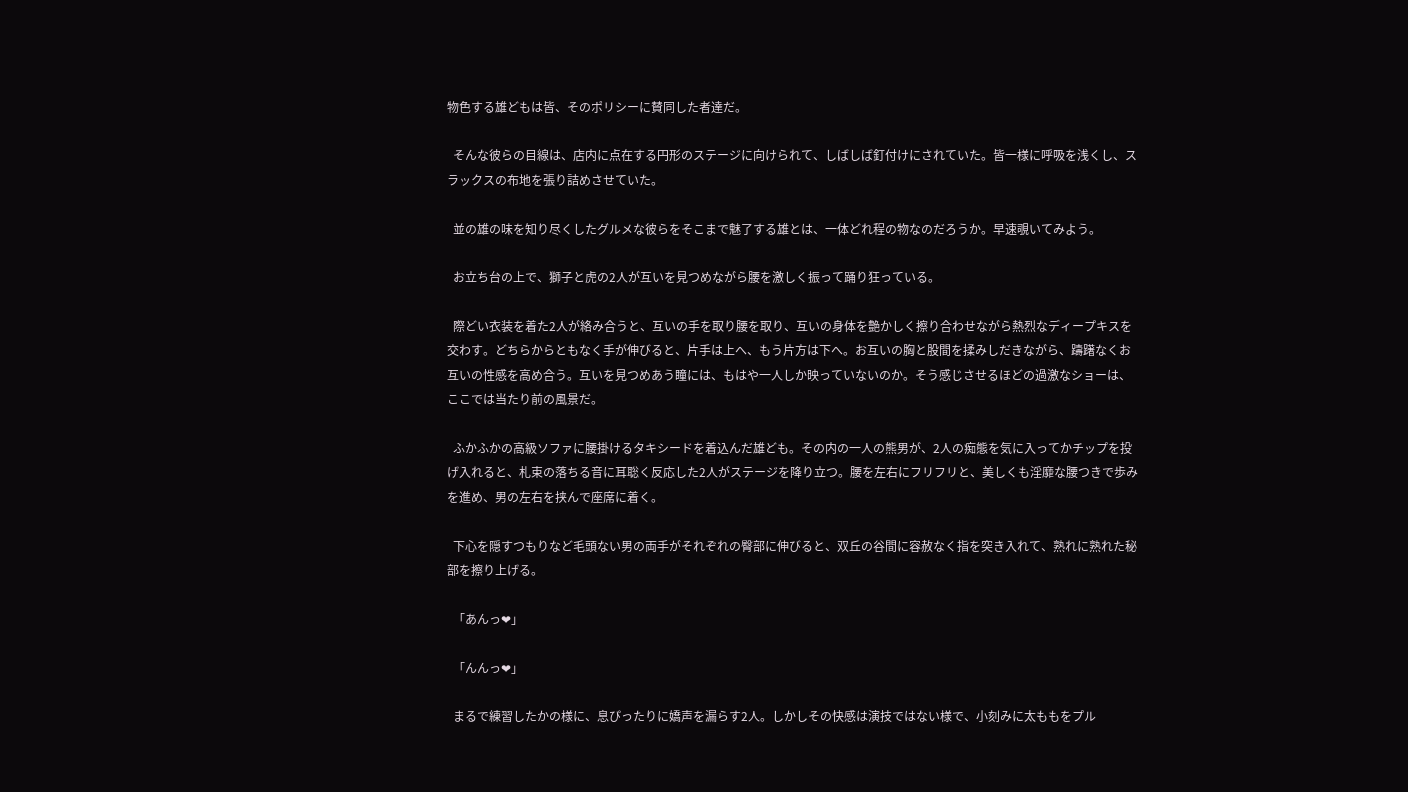物色する雄どもは皆、そのポリシーに賛同した者達だ。

  そんな彼らの目線は、店内に点在する円形のステージに向けられて、しばしば釘付けにされていた。皆一様に呼吸を浅くし、スラックスの布地を張り詰めさせていた。

  並の雄の味を知り尽くしたグルメな彼らをそこまで魅了する雄とは、一体どれ程の物なのだろうか。早速覗いてみよう。

  お立ち台の上で、獅子と虎の2人が互いを見つめながら腰を激しく振って踊り狂っている。

  際どい衣装を着た2人が絡み合うと、互いの手を取り腰を取り、互いの身体を艶かしく擦り合わせながら熱烈なディープキスを交わす。どちらからともなく手が伸びると、片手は上へ、もう片方は下へ。お互いの胸と股間を揉みしだきながら、躊躇なくお互いの性感を高め合う。互いを見つめあう瞳には、もはや一人しか映っていないのか。そう感じさせるほどの過激なショーは、ここでは当たり前の風景だ。

  ふかふかの高級ソファに腰掛けるタキシードを着込んだ雄ども。その内の一人の熊男が、2人の痴態を気に入ってかチップを投げ入れると、札束の落ちる音に耳聡く反応した2人がステージを降り立つ。腰を左右にフリフリと、美しくも淫靡な腰つきで歩みを進め、男の左右を挟んで座席に着く。

  下心を隠すつもりなど毛頭ない男の両手がそれぞれの臀部に伸びると、双丘の谷間に容赦なく指を突き入れて、熟れに熟れた秘部を擦り上げる。

  「あんっ❤」

  「んんっ❤」

  まるで練習したかの様に、息ぴったりに嬌声を漏らす2人。しかしその快感は演技ではない様で、小刻みに太ももをプル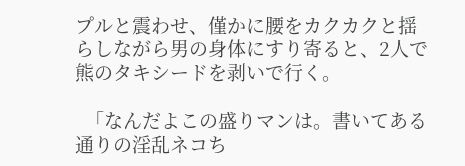プルと震わせ、僅かに腰をカクカクと揺らしながら男の身体にすり寄ると、2人で熊のタキシードを剥いで行く。

  「なんだよこの盛りマンは。書いてある通りの淫乱ネコち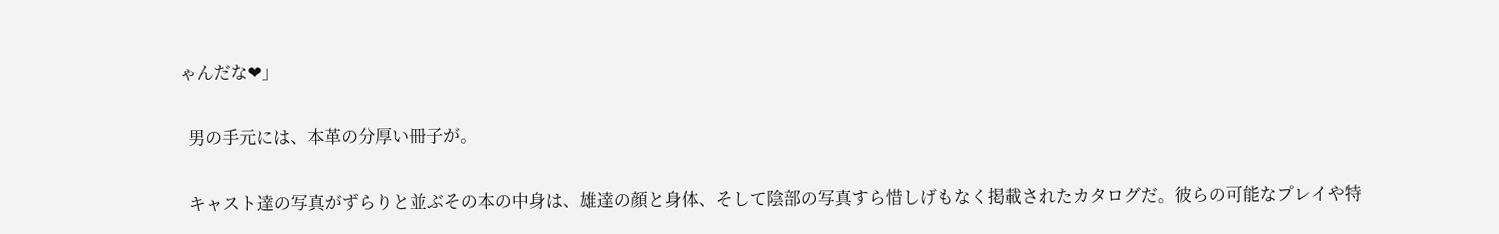ゃんだな❤」

  男の手元には、本革の分厚い冊子が。

  キャスト達の写真がずらりと並ぶその本の中身は、雄達の顔と身体、そして陰部の写真すら惜しげもなく掲載されたカタログだ。彼らの可能なプレイや特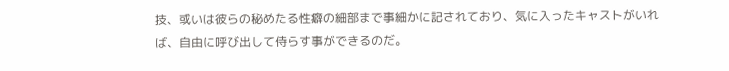技、或いは彼らの秘めたる性癖の細部まで事細かに記されており、気に入ったキャストがいれば、自由に呼び出して侍らす事ができるのだ。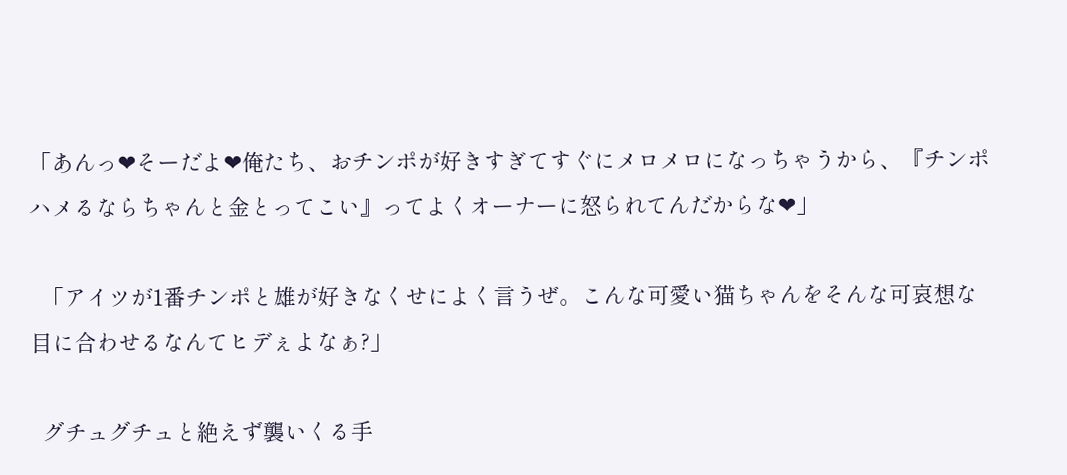「あんっ❤そーだよ❤俺たち、おチンポが好きすぎてすぐにメロメロになっちゃうから、『チンポハメるならちゃんと金とってこい』ってよくオーナーに怒られてんだからな❤」

  「アイツが1番チンポと雄が好きなくせによく言うぜ。こんな可愛い猫ちゃんをそんな可哀想な目に合わせるなんてヒデぇよなぁ?」

  グチュグチュと絶えず襲いくる手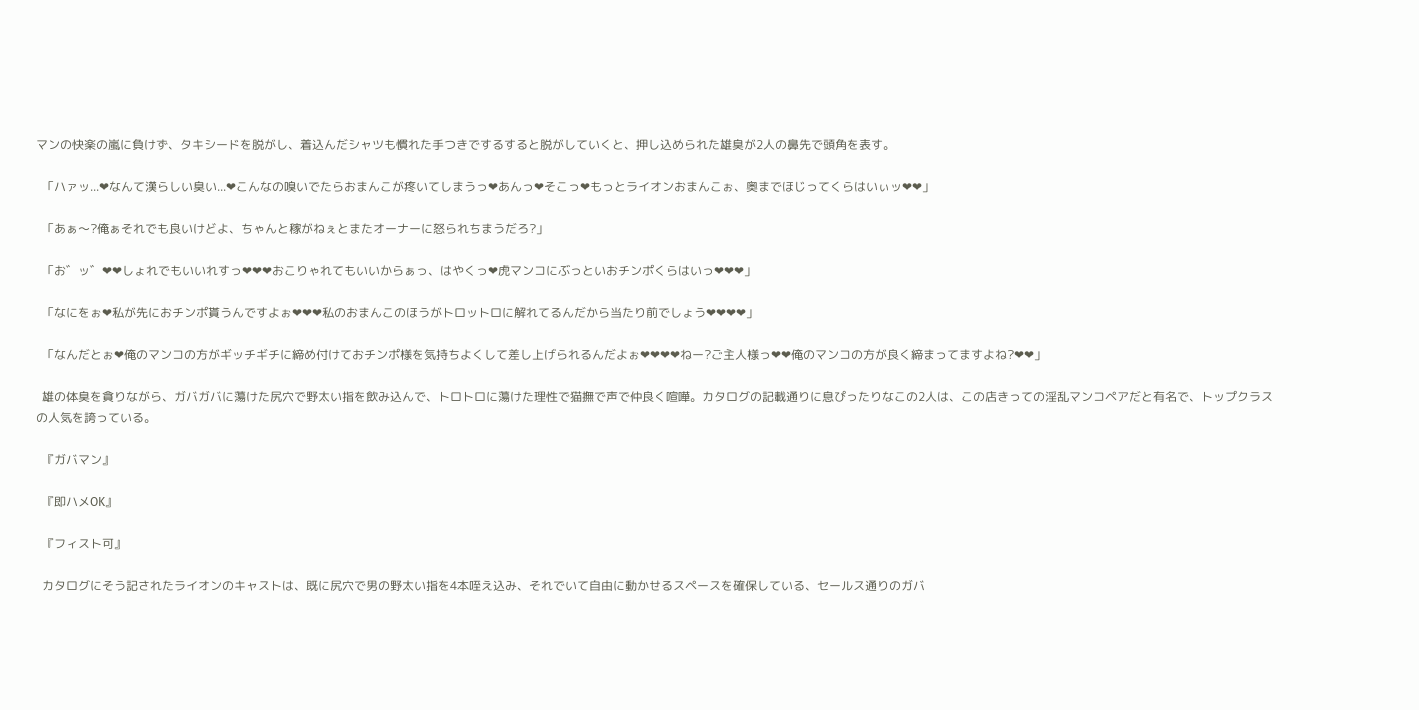マンの快楽の嵐に負けず、タキシードを脱がし、着込んだシャツも慣れた手つきでするすると脱がしていくと、押し込められた雄臭が2人の鼻先で頭角を表す。

  「ハァッ...❤なんて漢らしい臭い...❤こんなの嗅いでたらおまんこが疼いてしまうっ❤あんっ❤そこっ❤もっとライオンおまんこぉ、奥までほじってくらはいぃッ❤❤」

  「あぁ〜?俺ぁそれでも良いけどよ、ちゃんと稼がねぇとまたオーナーに怒られちまうだろ?」

  「お゛ッ゛❤❤しょれでもいいれすっ❤❤❤おこりゃれてもいいからぁっ、はやくっ❤虎マンコにぶっといおチンポくらはいっ❤❤❤」

  「なにをぉ❤私が先におチンポ貰うんですよぉ❤❤❤私のおまんこのほうがトロットロに解れてるんだから当たり前でしょう❤❤❤❤」

  「なんだとぉ❤俺のマンコの方がギッチギチに締め付けておチンポ様を気持ちよくして差し上げられるんだよぉ❤❤❤❤ねー?ご主人様っ❤❤俺のマンコの方が良く締まってますよね?❤❤」

  雄の体臭を貪りながら、ガバガバに蕩けた尻穴で野太い指を飲み込んで、トロトロに蕩けた理性で猫撫で声で仲良く喧嘩。カタログの記載通りに息ぴったりなこの2人は、この店きっての淫乱マンコペアだと有名で、トップクラスの人気を誇っている。

  『ガバマン』

  『即ハメOK』

  『フィスト可』

  カタログにそう記されたライオンのキャストは、既に尻穴で男の野太い指を4本咥え込み、それでいて自由に動かせるスペースを確保している、セールス通りのガバ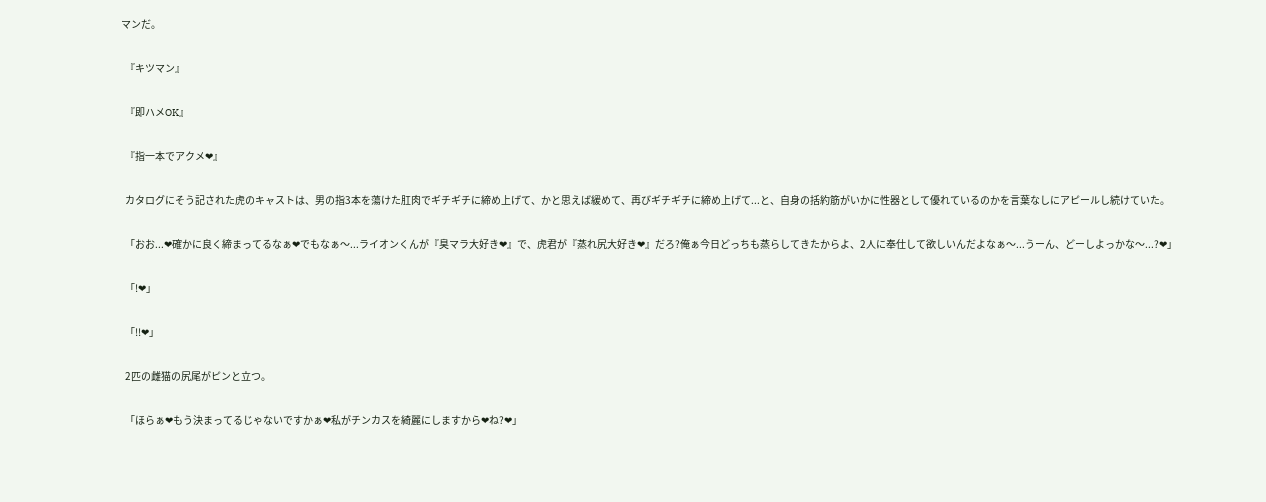マンだ。

  『キツマン』

  『即ハメOK』

  『指一本でアクメ❤』

  カタログにそう記された虎のキャストは、男の指3本を蕩けた肛肉でギチギチに締め上げて、かと思えば緩めて、再びギチギチに締め上げて...と、自身の括約筋がいかに性器として優れているのかを言葉なしにアピールし続けていた。

  「おお...❤確かに良く締まってるなぁ❤でもなぁ〜...ライオンくんが『臭マラ大好き❤』で、虎君が『蒸れ尻大好き❤』だろ?俺ぁ今日どっちも蒸らしてきたからよ、2人に奉仕して欲しいんだよなぁ〜...うーん、どーしよっかな〜...?❤」

  「!❤」

  「!!❤」

  2匹の雌猫の尻尾がピンと立つ。

  「ほらぁ❤もう決まってるじゃないですかぁ❤私がチンカスを綺麗にしますから❤ね?❤」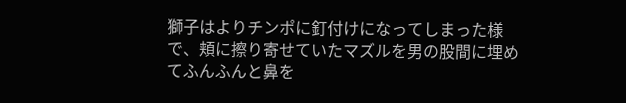獅子はよりチンポに釘付けになってしまった様で、頬に擦り寄せていたマズルを男の股間に埋めてふんふんと鼻を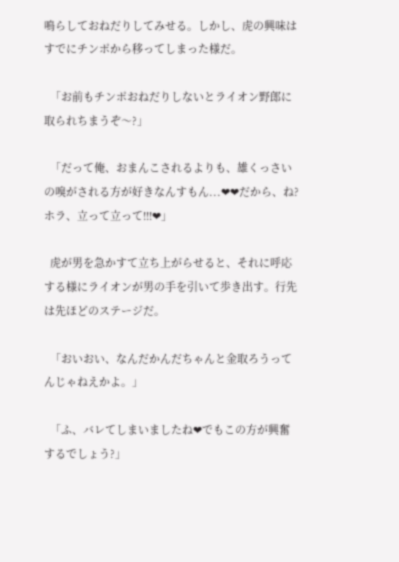鳴らしておねだりしてみせる。しかし、虎の興味はすでにチンポから移ってしまった様だ。

  「お前もチンポおねだりしないとライオン野郎に取られちまうぞ〜?」

  「だって俺、おまんこされるよりも、雄くっさいの嗅がされる方が好きなんすもん...❤❤だから、ね?ホラ、立って立って!!!❤」

  虎が男を急かすて立ち上がらせると、それに呼応する様にライオンが男の手を引いて歩き出す。行先は先ほどのステージだ。

  「おいおい、なんだかんだちゃんと金取ろうってんじゃねえかよ。」

  「ふ、バレてしまいましたね❤でもこの方が興奮するでしょう?」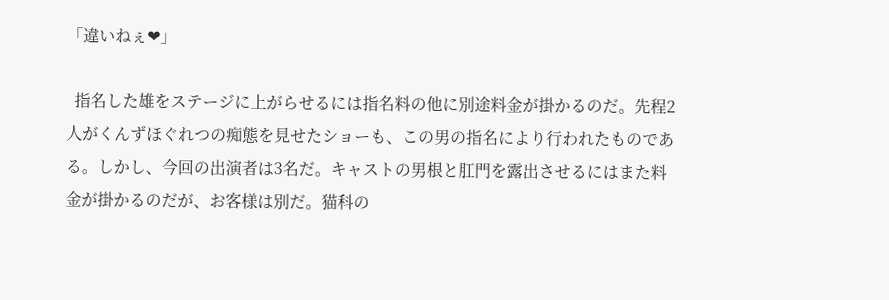「違いねぇ❤」

  指名した雄をステージに上がらせるには指名料の他に別途料金が掛かるのだ。先程2人がくんずほぐれつの痴態を見せたショーも、この男の指名により行われたものである。しかし、今回の出演者は3名だ。キャストの男根と肛門を露出させるにはまた料金が掛かるのだが、お客様は別だ。猫科の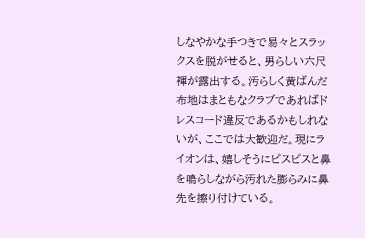しなやかな手つきで易々とスラックスを脱がせると、男らしい六尺褌が露出する。汚らしく黄ばんだ布地はまともなクラブであればドレスコード違反であるかもしれないが、ここでは大歓迎だ。現にライオンは、嬉しそうにピスピスと鼻を鳴らしながら汚れた膨らみに鼻先を擦り付けている。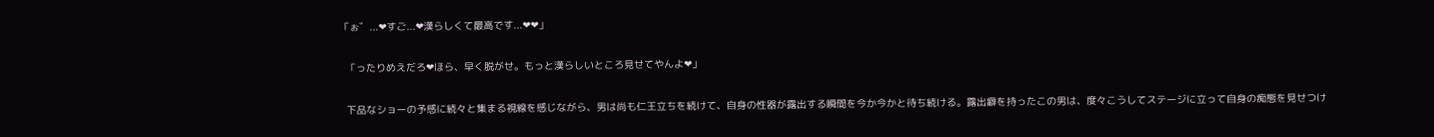「ぉ゛...❤すご...❤漢らしくて最高です...❤❤」

  「ったりめえだろ❤ほら、早く脱がせ。もっと漢らしいところ見せてやんよ❤」

  下品なショーの予感に続々と集まる視線を感じながら、男は尚も仁王立ちを続けて、自身の性器が露出する瞬間を今か今かと待ち続ける。露出癖を持ったこの男は、度々こうしてステージに立って自身の痴態を見せつけ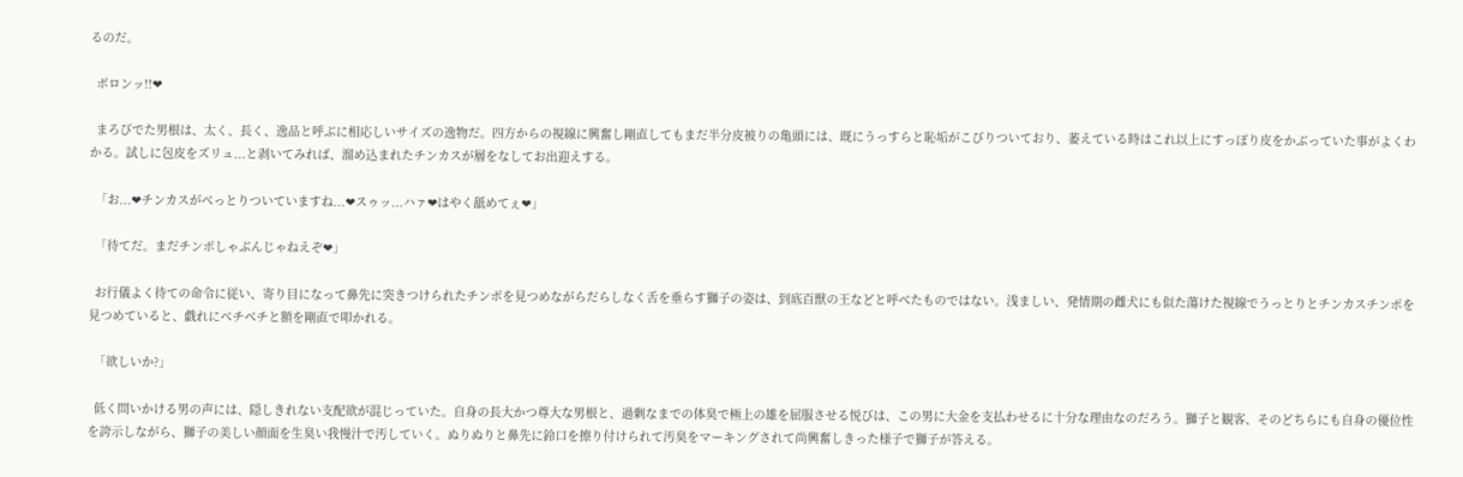るのだ。

  ボロンッ!!❤

  まろびでた男根は、太く、長く、逸品と呼ぶに相応しいサイズの逸物だ。四方からの視線に興奮し剛直してもまだ半分皮被りの亀頭には、既にうっすらと恥垢がこびりついており、萎えている時はこれ以上にすっぽり皮をかぶっていた事がよくわかる。試しに包皮をズリュ...と剥いてみれば、溜め込まれたチンカスが層をなしてお出迎えする。

  「お...❤チンカスがべっとりついていますね...❤スゥッ...ハァ❤はやく舐めてぇ❤」

  「待てだ。まだチンポしゃぶんじゃねえぞ❤」

  お行儀よく待ての命令に従い、寄り目になって鼻先に突きつけられたチンポを見つめながらだらしなく舌を垂らす獅子の姿は、到底百獣の王などと呼べたものではない。浅ましい、発情期の雌犬にも似た蕩けた視線でうっとりとチンカスチンポを見つめていると、戯れにベチベチと額を剛直で叩かれる。

  「欲しいか?」

  低く問いかける男の声には、隠しきれない支配欲が混じっていた。自身の長大かつ尊大な男根と、過剰なまでの体臭で極上の雄を屈服させる悦びは、この男に大金を支払わせるに十分な理由なのだろう。獅子と観客、そのどちらにも自身の優位性を誇示しながら、獅子の美しい顔面を生臭い我慢汁で汚していく。ぬりぬりと鼻先に鈴口を擦り付けられて汚臭をマーキングされて尚興奮しきった様子で獅子が答える。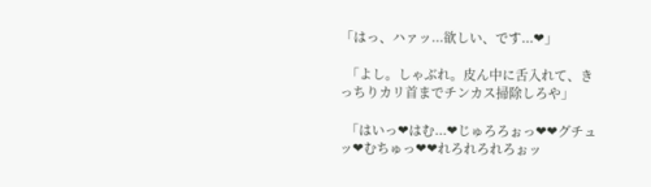「はっ、ハァッ...欲しい、です...❤」

  「よし。しゃぶれ。皮ん中に舌入れて、きっちりカリ首までチンカス掃除しろや」

  「はいっ❤はむ...❤じゅろろぉっ❤❤グチュッ❤むちゅっ❤❤れろれろれろぉッ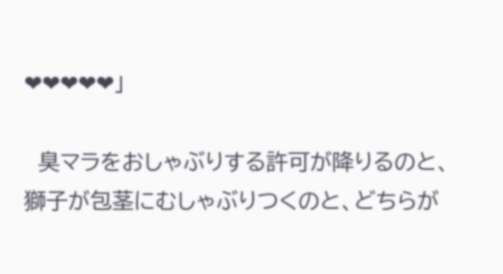❤❤❤❤❤」

  臭マラをおしゃぶりする許可が降りるのと、獅子が包茎にむしゃぶりつくのと、どちらが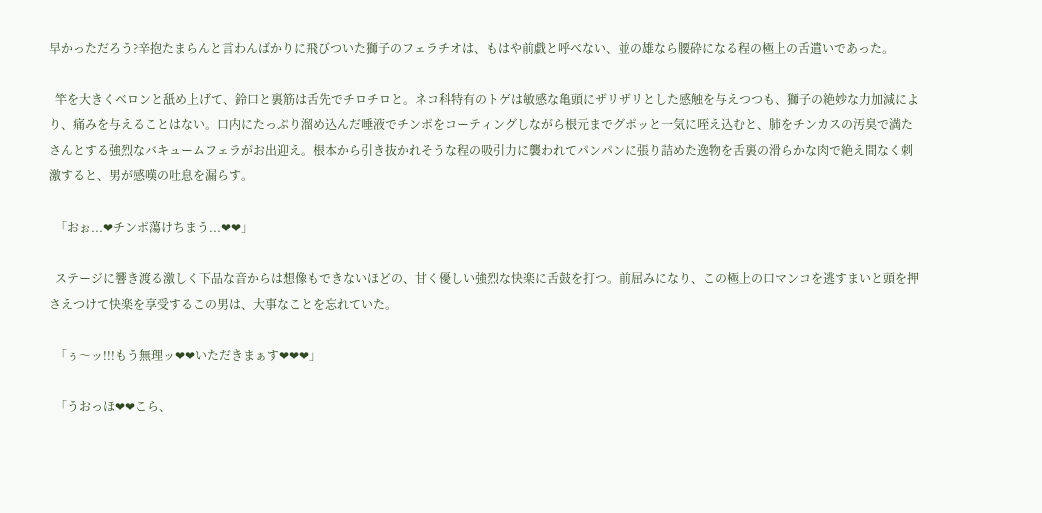早かっただろう?辛抱たまらんと言わんばかりに飛びついた獅子のフェラチオは、もはや前戯と呼べない、並の雄なら腰砕になる程の極上の舌遣いであった。

  竿を大きくベロンと舐め上げて、鈴口と裏筋は舌先でチロチロと。ネコ科特有のトゲは敏感な亀頭にザリザリとした感触を与えつつも、獅子の絶妙な力加減により、痛みを与えることはない。口内にたっぷり溜め込んだ唾液でチンポをコーティングしながら根元までグポッと一気に咥え込むと、肺をチンカスの汚臭で満たさんとする強烈なバキュームフェラがお出迎え。根本から引き抜かれそうな程の吸引力に襲われてパンパンに張り詰めた逸物を舌裏の滑らかな肉で絶え間なく刺激すると、男が感嘆の吐息を漏らす。

  「おぉ...❤チンポ蕩けちまう...❤❤」

  ステージに響き渡る激しく下品な音からは想像もできないほどの、甘く優しい強烈な快楽に舌鼓を打つ。前屈みになり、この極上の口マンコを逃すまいと頭を押さえつけて快楽を享受するこの男は、大事なことを忘れていた。

  「ぅ〜ッ!!!もう無理ッ❤❤いただきまぁす❤❤❤」

  「うおっほ❤❤こら、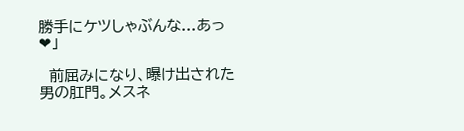勝手にケツしゃぶんな...あっ❤」

  前屈みになり、曝け出された男の肛門。メスネ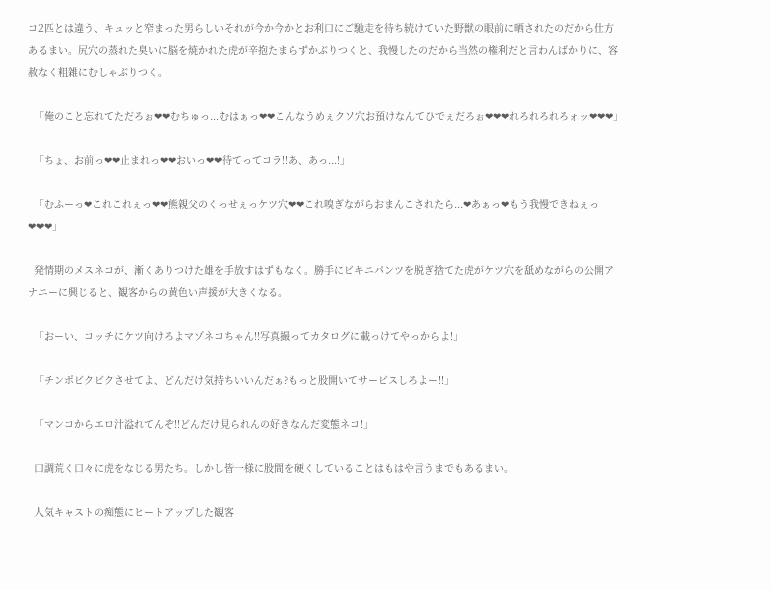コ2匹とは違う、キュッと窄まった男らしいそれが今か今かとお利口にご馳走を待ち続けていた野獣の眼前に晒されたのだから仕方あるまい。尻穴の蒸れた臭いに脳を焼かれた虎が辛抱たまらずかぶりつくと、我慢したのだから当然の権利だと言わんばかりに、容赦なく粗雑にむしゃぶりつく。

  「俺のこと忘れてただろぉ❤❤むちゅっ...むはぁっ❤❤こんなうめぇクソ穴お預けなんてひでぇだろぉ❤❤❤れろれろれろォッ❤❤❤」

  「ちょ、お前っ❤❤止まれっ❤❤おいっ❤❤待てってコラ!!あ、あっ...!」

  「むふーっ❤これこれぇっ❤❤熊親父のくっせぇっケツ穴❤❤これ嗅ぎながらおまんこされたら...❤あぁっ❤もう我慢できねぇっ❤❤❤」

  発情期のメスネコが、漸くありつけた雄を手放すはずもなく。勝手にビキニパンツを脱ぎ捨てた虎がケツ穴を舐めながらの公開アナニーに興じると、観客からの黄色い声援が大きくなる。

  「おーい、コッチにケツ向けろよマゾネコちゃん!!写真撮ってカタログに載っけてやっからよ!」

  「チンポビクビクさせてよ、どんだけ気持ちいいんだぁ?もっと股開いてサービスしろよー!!」

  「マンコからエロ汁溢れてんぞ!!どんだけ見られんの好きなんだ変態ネコ!」

  口調荒く口々に虎をなじる男たち。しかし皆一様に股間を硬くしていることはもはや言うまでもあるまい。

  人気キャストの痴態にヒートアップした観客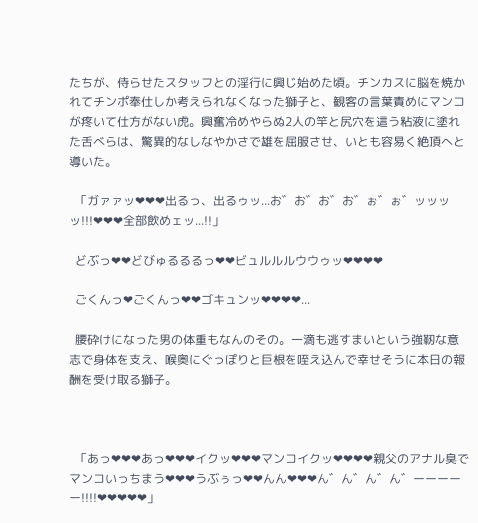たちが、侍らせたスタッフとの淫行に興じ始めた頃。チンカスに脳を焼かれてチンポ奉仕しか考えられなくなった獅子と、観客の言葉責めにマンコが疼いて仕方がない虎。興奮冷めやらぬ2人の竿と尻穴を這う粘液に塗れた舌べらは、驚異的なしなやかさで雄を屈服させ、いとも容易く絶頂へと導いた。

  「ガァァッ❤❤❤出るっ、出るゥッ...お゛お゛お゛お゛ぉ゛ぉ゛ッッッッ!!!❤❤❤全部飲めェッ...!!」

  どぶっ❤❤どびゅるるるっ❤❤ビュルルルウウゥッ❤❤❤❤

  ごくんっ❤ごくんっ❤❤ゴキュンッ❤❤❤❤...

  腰砕けになった男の体重もなんのその。一滴も逃すまいという強靭な意志で身体を支え、喉奥にぐっぽりと巨根を咥え込んで幸せそうに本日の報酬を受け取る獅子。



  「あっ❤❤❤あっ❤❤❤イクッ❤❤❤マンコイクッ❤❤❤❤親父のアナル臭でマンコいっちまう❤❤❤うぶぅっ❤❤んん❤❤❤ん゛ん゛ん゛ん゛ーーーーー!!!!❤❤❤❤❤」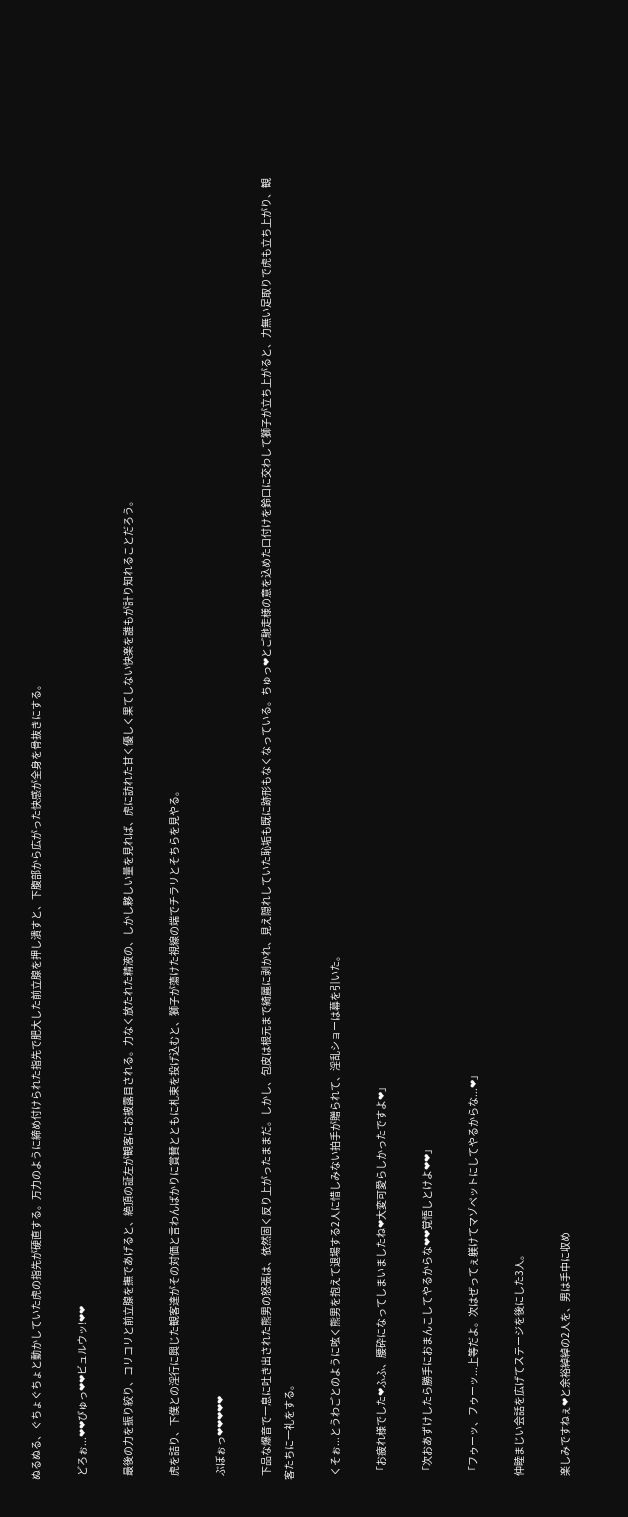ぬるぬる、ぐちょぐちょと動かしていた虎の指先が硬直する。万力のように締め付けられた指先で肥大した前立腺を押し潰すと、下腹部から広がった快感が全身を骨抜きにする。

  どろぉ...❤❤びゅっ❤❤ビュルウッ!❤❤

  最後の力を振り絞り、コリコリと前立腺を撫であげると、絶頂の証左が観客にお披露目される。力なく放たれた精液の、しかし夥しい量を見れば、虎に訪れた甘く優しく果てしない快楽を誰もが計り知れることだろう。

  虎を詰り、下僕との淫行に興じた観客達がその対価と言わんばかりに賞賛とともに札束を投げ込むと、獅子が蕩けた視線の端でチラリとそちらを見やる。

  ぶぼぉっ❤❤❤❤❤

  下品な爆音で一息に吐き出された熊男の怒張は、依然固く反り上がったままだ。しかし、包皮は根元まで綺麗に剥かれ、見え隠れしていた恥垢も既に跡形もなくなっている。ちゅっ❤とご馳走様の意を込めた口付けを鈴口に交わして獅子が立ち上がると、力無い足取りで虎も立ち上がり、観客たちに一礼をする。

  くそぉ...とうわごとのように呟く熊男を抱えて退場する2人に惜しみない拍手が贈られて、淫乱ショーは幕を引いた。

  「お疲れ様でした❤ふふ、腰砕になってしまいましたね❤大変可愛らしかったですよ❤」

  「次おあずけしたら勝手におまんこしてやるからな❤❤覚悟しとけよ❤❤」

  「フゥーッ、フゥーッ...上等だよ。次はぜってぇ躾けてマゾペットにしてやるからな...❤」

  仲睦まじい会話を広げてステージを後にした3人。

  楽しみですねぇ❤と余裕綽綽の2人を、男は手中に収め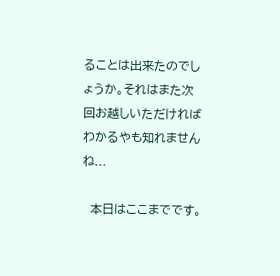ることは出来たのでしょうか。それはまた次回お越しいただければわかるやも知れませんね...

  本日はここまでです。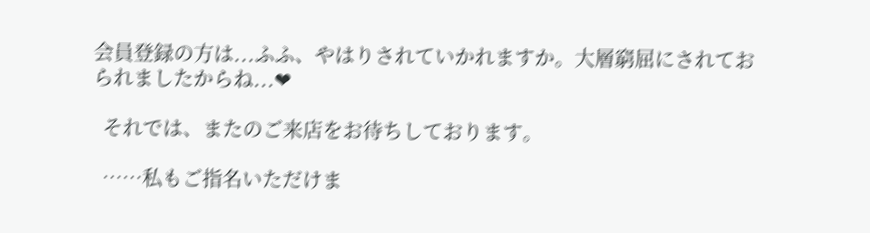会員登録の方は...ふふ、やはりされていかれますか。大層窮屈にされておられましたからね...❤

  それでは、またのご来店をお待ちしております。

  ……私もご指名いただけま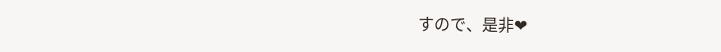すので、是非❤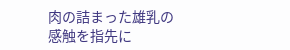肉の詰まった雄乳の感触を指先に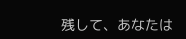残して、あなたは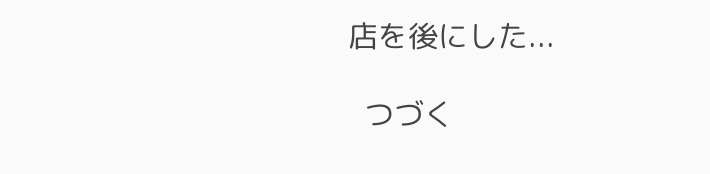店を後にした...

  つづく